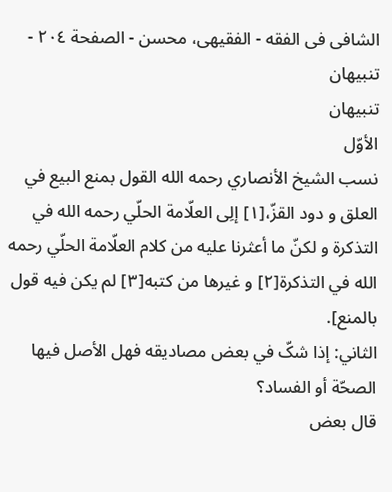الشافی فی الفقه - الفقیهی، محسن - الصفحة ٢٠٤ - تنبيهان
تنبيهان
الأوّل
نسب الشيخ الأنصاري رحمه الله القول بمنع البيع في العلق و دود القزّ،[١] إلِی العلّامة الحلّي رحمه الله في التذکرة و لکنّ ما أعثرنا عليه من کلام العلّامة الحلّي رحمه الله في التذکرة[٢] و غيرها من کتبه[٣] لم يکن فيه قول بالمنع].
الثاني: إذا شکّ في بعض مصاديقه فهل الأصل فيها الصحّة أو الفساد؟
قال بعض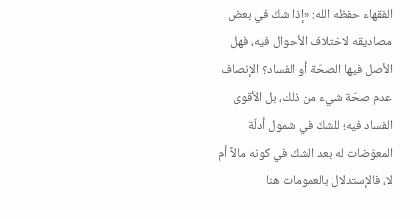الفقهاء حفظه الله: «إذا شكّ في بعض مصاديقه لاختلاف الأحوال فيه، فهل الأصل فيها الصحّة أو الفساد؟ الإنصاف عدم صحّة شيء من ذلك، بل الأقوى الفساد فيه؛ للشكّ في شمول أدلّة المعوّضات له بعد الشكّ في كونه مالاً أم لا، فالإستدلال بالعمومات هنا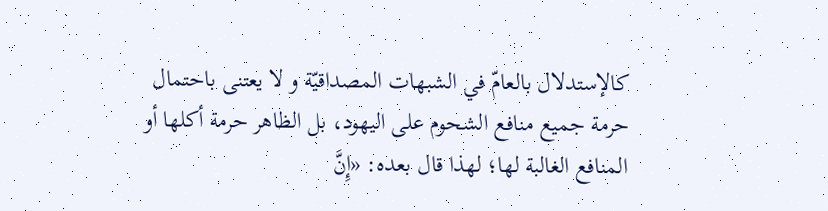كالإستدلال بالعامّ في الشبهات المصداقيّة و لا يعتنى باحتمال حرمة جميع منافع الشحوم على اليهود، بل الظاهر حرمة أكلها أو المنافع الغالبة لها؛ لهذا قال بعده: «إِنَّ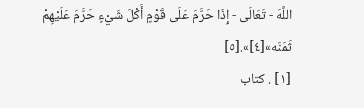اللَّهَ - تَعَالَى - إِذَا حَرَّمَ عَلَى قَوْمٍ أَكْلَ شَيْءٍ حَرَّمَ عَلَيْهِمْ ثَمَنَه»[٤]».[٥]
[١] . كتاب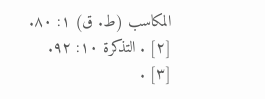المكاسب (ط. ق) ١: ٨٠.
[٢] . التذکرة ١٠: ٩٢.
[٣] .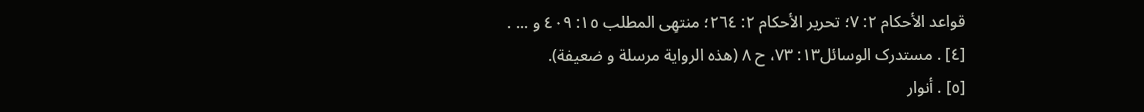قواعد الأحكام ٢: ٧؛ تحرير الأحکام ٢: ٢٦٤؛ منتهِی المطلب ١٥: ٤٠٩ و ... .
[٤] . مستدرک الوسائل١٣: ٧٣، ح ٨ (هذه الرواية مرسلة و ضعيفة).
[٥] . أنوار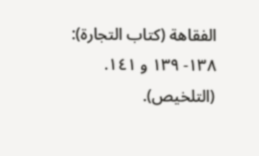الفقاهة (كتاب التجارة): ١٣٨- ١٣٩ و ١٤١. (التلخيص).